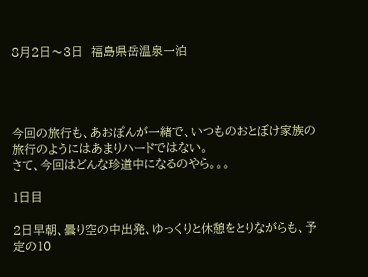8月2日〜3日  福島県岳温泉一泊




今回の旅行も、あおぽんが一緒で、いつものおとぼけ家族の旅行のようにはあまりハードではない。
さて、今回はどんな珍道中になるのやら。。。

1日目

2日早朝、曇り空の中出発、ゆっくりと休憩をとりながらも、予定の10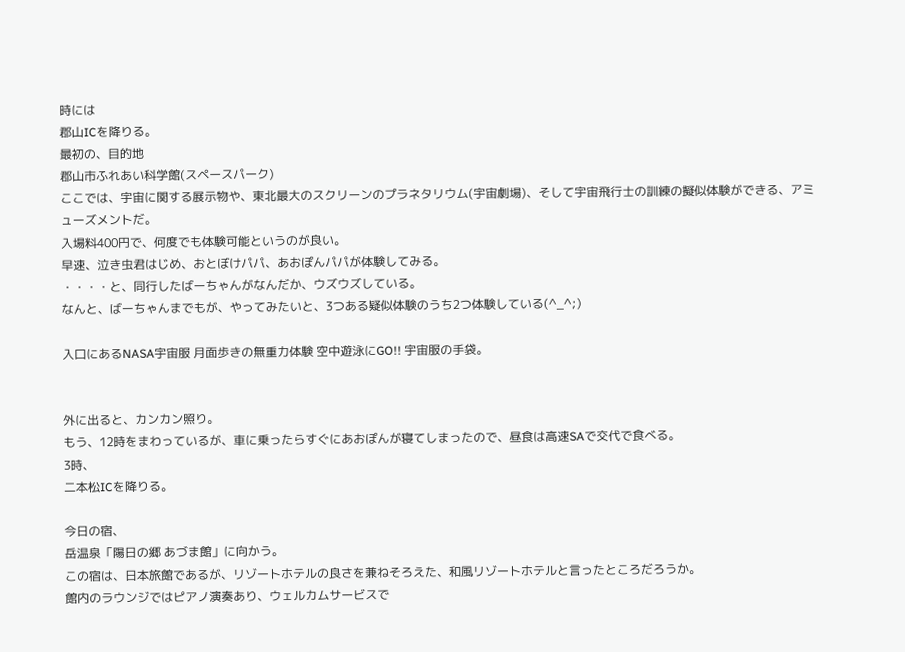時には
郡山ICを降りる。
最初の、目的地
郡山市ふれあい科学館(スペースパーク)
ここでは、宇宙に関する展示物や、東北最大のスクリーンのプラネタリウム(宇宙劇場)、そして宇宙飛行士の訓練の擬似体験ができる、アミューズメントだ。
入場料400円で、何度でも体験可能というのが良い。
早速、泣き虫君はじめ、おとぼけパパ、あおぽんパパが体験してみる。
・・・・と、同行したばーちゃんがなんだか、ウズウズしている。
なんと、ばーちゃんまでもが、やってみたいと、3つある疑似体験のうち2つ体験している(^_^;)

入口にあるNASA宇宙服 月面歩きの無重力体験 空中遊泳にGO!! 宇宙服の手袋。


外に出ると、カンカン照り。
もう、12時をまわっているが、車に乗ったらすぐにあおぽんが寝てしまったので、昼食は高速SAで交代で食べる。
3時、
二本松ICを降りる。

今日の宿、
岳温泉「陽日の郷 あづま館」に向かう。
この宿は、日本旅館であるが、リゾートホテルの良さを兼ねそろえた、和風リゾートホテルと言ったところだろうか。
館内のラウンジではピアノ演奏あり、ウェルカムサービスで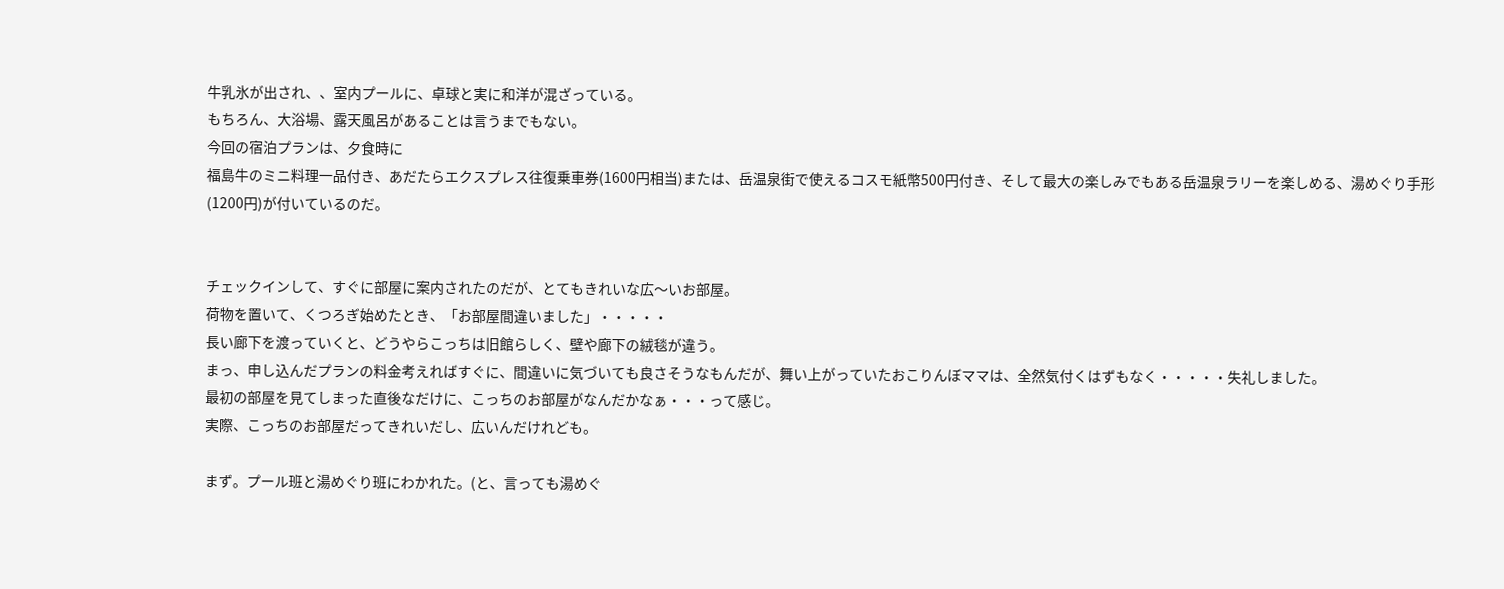牛乳氷が出され、、室内プールに、卓球と実に和洋が混ざっている。
もちろん、大浴場、露天風呂があることは言うまでもない。
今回の宿泊プランは、夕食時に
福島牛のミニ料理一品付き、あだたらエクスプレス往復乗車券(1600円相当)または、岳温泉街で使えるコスモ紙幣500円付き、そして最大の楽しみでもある岳温泉ラリーを楽しめる、湯めぐり手形(1200円)が付いているのだ。


チェックインして、すぐに部屋に案内されたのだが、とてもきれいな広〜いお部屋。
荷物を置いて、くつろぎ始めたとき、「お部屋間違いました」・・・・・
長い廊下を渡っていくと、どうやらこっちは旧館らしく、壁や廊下の絨毯が違う。
まっ、申し込んだプランの料金考えればすぐに、間違いに気づいても良さそうなもんだが、舞い上がっていたおこりんぼママは、全然気付くはずもなく・・・・・失礼しました。
最初の部屋を見てしまった直後なだけに、こっちのお部屋がなんだかなぁ・・・って感じ。
実際、こっちのお部屋だってきれいだし、広いんだけれども。

まず。プール班と湯めぐり班にわかれた。(と、言っても湯めぐ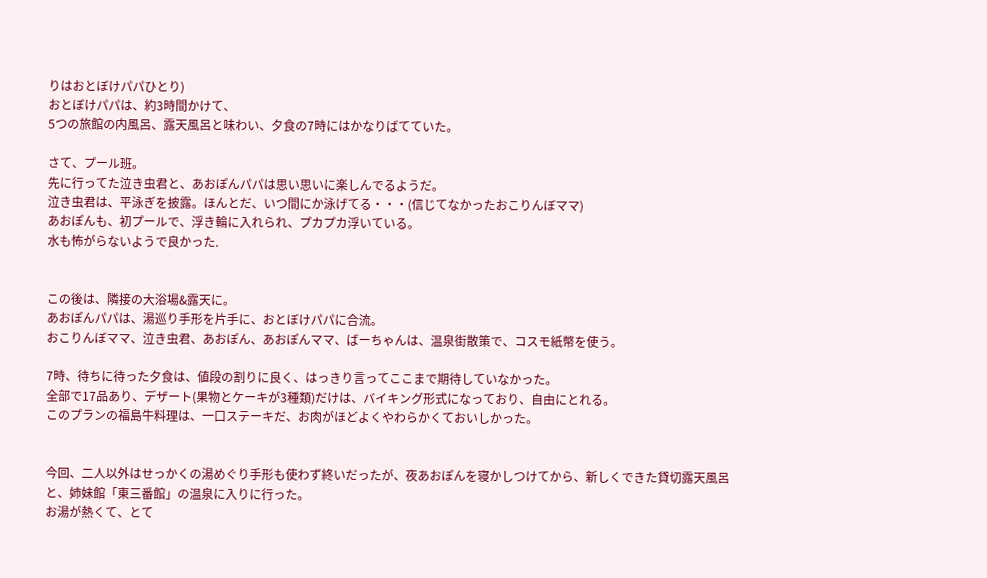りはおとぼけパパひとり)
おとぼけパパは、約3時間かけて、
5つの旅館の内風呂、露天風呂と味わい、夕食の7時にはかなりばてていた。

さて、プール班。
先に行ってた泣き虫君と、あおぽんパパは思い思いに楽しんでるようだ。
泣き虫君は、平泳ぎを披露。ほんとだ、いつ間にか泳げてる・・・(信じてなかったおこりんぼママ)
あおぽんも、初プールで、浮き輪に入れられ、プカプカ浮いている。
水も怖がらないようで良かった.


この後は、隣接の大浴場&露天に。
あおぽんパパは、湯巡り手形を片手に、おとぼけパパに合流。
おこりんぼママ、泣き虫君、あおぽん、あおぽんママ、ばーちゃんは、温泉街散策で、コスモ紙幣を使う。

7時、待ちに待った夕食は、値段の割りに良く、はっきり言ってここまで期待していなかった。
全部で17品あり、デザート(果物とケーキが3種類)だけは、バイキング形式になっており、自由にとれる。
このプランの福島牛料理は、一口ステーキだ、お肉がほどよくやわらかくておいしかった。


今回、二人以外はせっかくの湯めぐり手形も使わず終いだったが、夜あおぽんを寝かしつけてから、新しくできた貸切露天風呂と、姉妹館「東三番館」の温泉に入りに行った。
お湯が熱くて、とて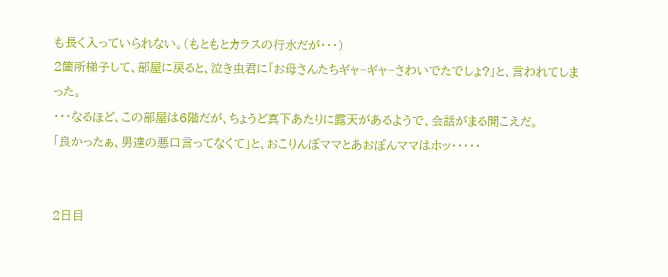も長く入っていられない。(もともとカラスの行水だが・・・)
2箇所梯子して、部屋に戻ると、泣き虫君に「お母さんたちギャ−ギャ−さわいでたでしょ?」と、言われてしまった。
・・・なるほど、この部屋は6階だが、ちょうど真下あたりに露天があるようで、会話がまる聞こえだ。
「良かったぁ、男達の悪口言ってなくて」と、おこりんぼママとあおぽんママはホッ・・・・・


2日目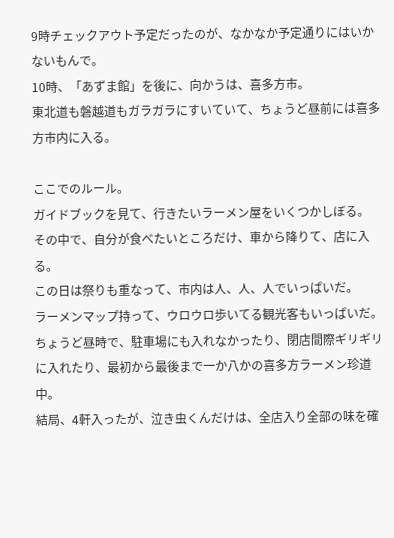9時チェックアウト予定だったのが、なかなか予定通りにはいかないもんで。
10時、「あずま館」を後に、向かうは、喜多方市。
東北道も磐越道もガラガラにすいていて、ちょうど昼前には喜多方市内に入る。

ここでのルール。
ガイドブックを見て、行きたいラーメン屋をいくつかしぼる。
その中で、自分が食べたいところだけ、車から降りて、店に入る。
この日は祭りも重なって、市内は人、人、人でいっぱいだ。
ラーメンマップ持って、ウロウロ歩いてる観光客もいっぱいだ。
ちょうど昼時で、駐車場にも入れなかったり、閉店間際ギリギリに入れたり、最初から最後まで一か八かの喜多方ラーメン珍道中。
結局、4軒入ったが、泣き虫くんだけは、全店入り全部の味を確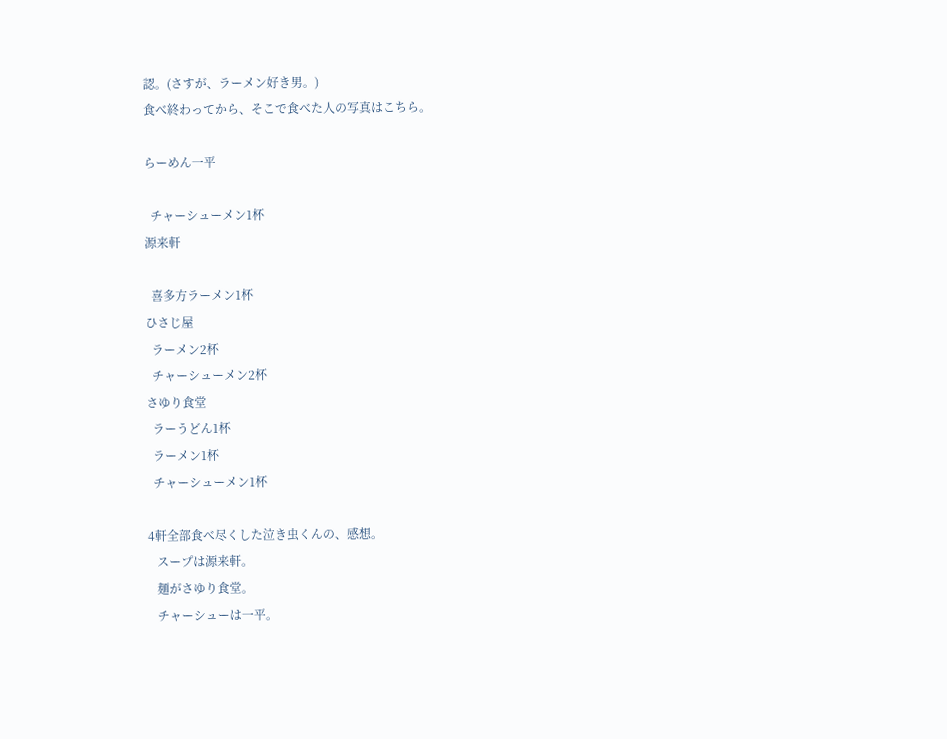認。(さすが、ラーメン好き男。)
食べ終わってから、そこで食べた人の写真はこちら。

らーめん一平

  チャーシューメン1杯
源来軒

  喜多方ラーメン1杯
ひさじ屋
  ラーメン2杯
  チャーシューメン2杯
さゆり食堂
  ラーうどん1杯
  ラーメン1杯
  チャーシューメン1杯

4軒全部食べ尽くした泣き虫くんの、感想。
   スープは源来軒。
   麺がさゆり食堂。
   チャーシューは一平。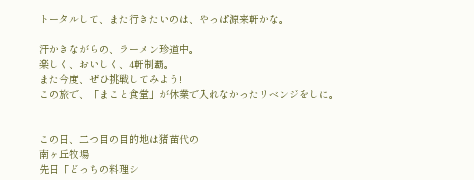トータルして、また行きたいのは、やっぱ源来軒かな。

汗かきながらの、ラーメン珍道中。
楽しく、おいしく、4軒制覇。
また今度、ぜひ挑戦してみよう!
この旅で、「まこと食堂」が休業で入れなかったリベンジをしに。


この日、二つ目の目的地は猪苗代の
南ヶ丘牧場
先日「どっちの料理シ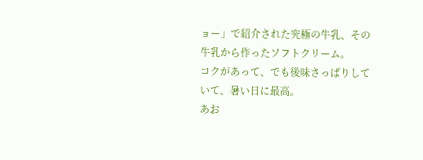ョー」で紹介された究極の牛乳、その牛乳から作ったソフトクリーム。
コクがあって、でも後味さっぱりしていて、暑い日に最高。
あお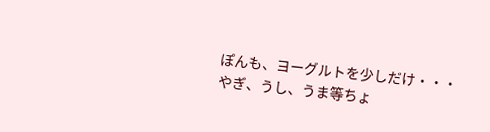ぽんも、ヨーグルトを少しだけ・・・
やぎ、うし、うま等ちょ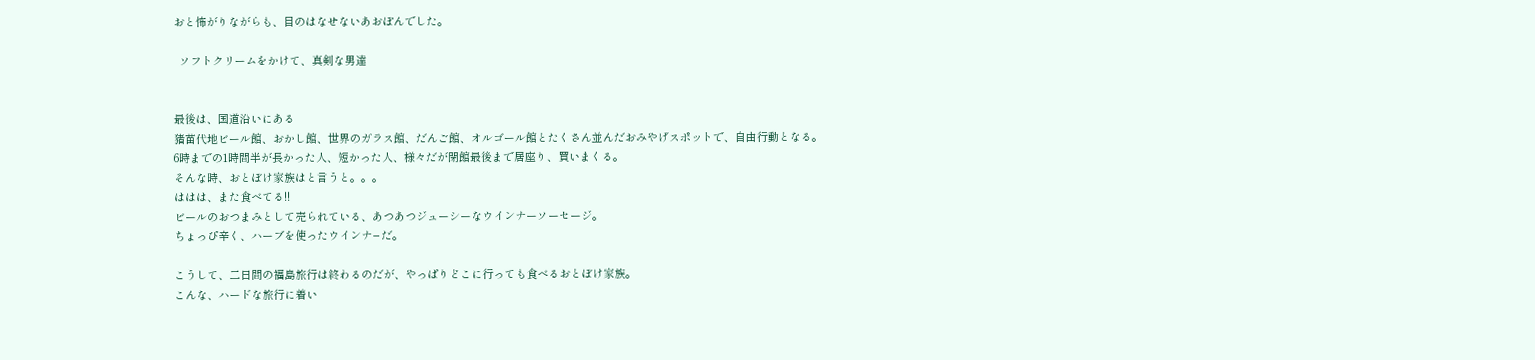おと怖がりながらも、目のはなせないあおぽんでした。

  ソフトクリームをかけて、真剣な男達


最後は、国道沿いにある
猪苗代地ビール館、おかし館、世界のガラス館、だんご館、オルゴール館とたくさん並んだおみやげスポットで、自由行動となる。
6時までの1時間半が長かった人、短かった人、様々だが閉館最後まで居座り、買いまくる。
そんな時、おとぼけ家族はと言うと。。。
ははは、また食べてる!!
ビールのおつまみとして売られている、あつあつジューシーなウインナーソーセージ。
ちょっぴ辛く、ハーブを使ったウインナ−だ。

こうして、二日間の福島旅行は終わるのだが、やっぱりどこに行っても食べるおとぼけ家族。
こんな、ハードな旅行に着い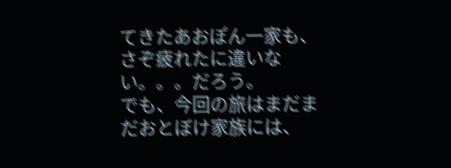てきたあおぽん一家も、さぞ疲れたに違いない。。。だろう。
でも、今回の旅はまだまだおとぼけ家族には、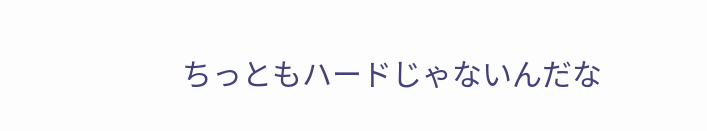ちっともハードじゃないんだな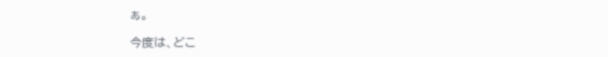ぁ。

今度は、どこ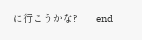に行こうかな?      end